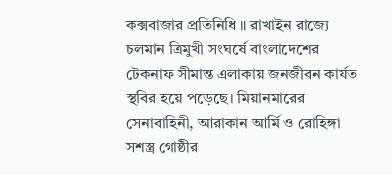কক্সবাজার প্রতিনিধি ॥ রাখাইন রাজ্যে চলমান ত্রিমুখী সংঘর্ষে বাংলাদেশের টেকনাফ সীমান্ত এলাকায় জনজীবন কার্যত স্থবির হয়ে পড়েছে। মিয়ানমারের সেনাবাহিনী, আরাকান আর্মি ও রোহিঙ্গা সশস্ত্র গোষ্ঠীর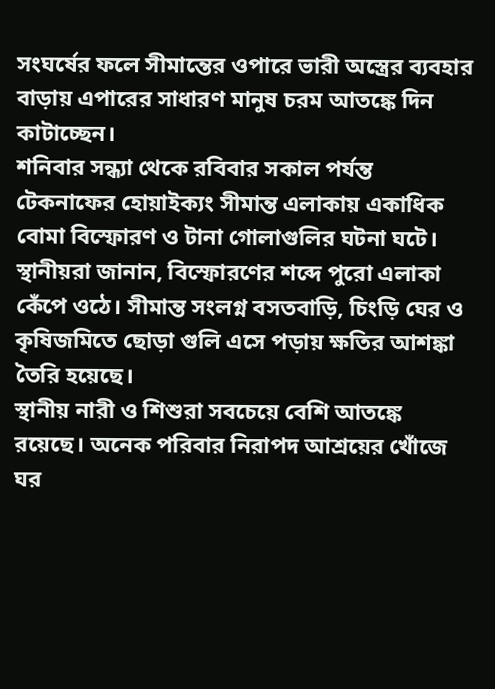সংঘর্ষের ফলে সীমান্তের ওপারে ভারী অস্ত্রের ব্যবহার বাড়ায় এপারের সাধারণ মানুষ চরম আতঙ্কে দিন কাটাচ্ছেন।
শনিবার সন্ধ্যা থেকে রবিবার সকাল পর্যন্ত টেকনাফের হোয়াইক্যং সীমান্ত এলাকায় একাধিক বোমা বিস্ফোরণ ও টানা গোলাগুলির ঘটনা ঘটে। স্থানীয়রা জানান, বিস্ফোরণের শব্দে পুরো এলাকা কেঁপে ওঠে। সীমান্ত সংলগ্ন বসতবাড়ি, চিংড়ি ঘের ও কৃষিজমিতে ছোড়া গুলি এসে পড়ায় ক্ষতির আশঙ্কা তৈরি হয়েছে।
স্থানীয় নারী ও শিশুরা সবচেয়ে বেশি আতঙ্কে রয়েছে। অনেক পরিবার নিরাপদ আশ্রয়ের খোঁজে ঘর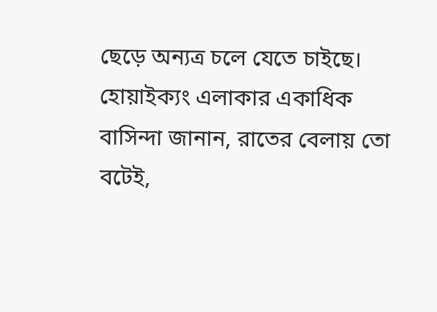ছেড়ে অন্যত্র চলে যেতে চাইছে। হোয়াইক্যং এলাকার একাধিক বাসিন্দা জানান, রাতের বেলায় তো বটেই,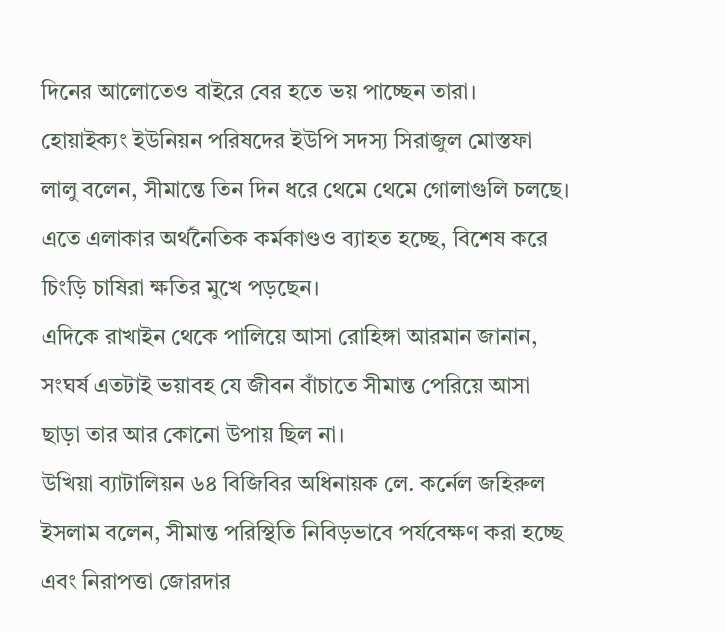দিনের আলোতেও বাইরে বের হতে ভয় পাচ্ছেন তারা।
হোয়াইক্যং ইউনিয়ন পরিষদের ইউপি সদস্য সিরাজুল মোস্তফা লালু বলেন, সীমান্তে তিন দিন ধরে থেমে থেমে গোলাগুলি চলছে। এতে এলাকার অর্থনৈতিক কর্মকাণ্ডও ব্যাহত হচ্ছে, বিশেষ করে চিংড়ি চাষিরা ক্ষতির মুখে পড়ছেন।
এদিকে রাখাইন থেকে পালিয়ে আসা রোহিঙ্গা আরমান জানান, সংঘর্ষ এতটাই ভয়াবহ যে জীবন বাঁচাতে সীমান্ত পেরিয়ে আসা ছাড়া তার আর কোনো উপায় ছিল না।
উখিয়া ব্যাটালিয়ন ৬৪ বিজিবির অধিনায়ক লে. কর্নেল জহিরুল ইসলাম বলেন, সীমান্ত পরিস্থিতি নিবিড়ভাবে পর্যবেক্ষণ করা হচ্ছে এবং নিরাপত্তা জোরদার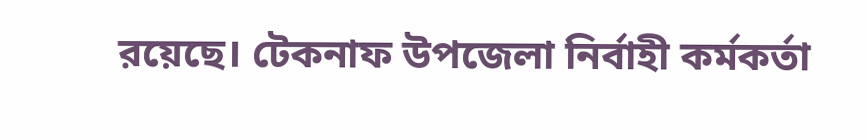রয়েছে। টেকনাফ উপজেলা নির্বাহী কর্মকর্তা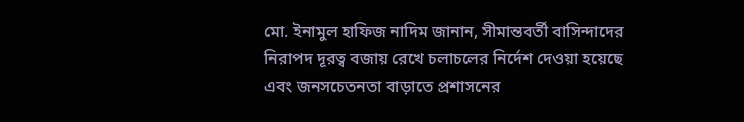মো. ইনামুল হাফিজ নাদিম জানান, সীমান্তবর্তী বাসিন্দাদের নিরাপদ দূরত্ব বজায় রেখে চলাচলের নির্দেশ দেওয়া হয়েছে এবং জনসচেতনতা বাড়াতে প্রশাসনের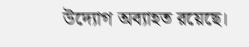উদ্যোগ অব্যাহত রয়েছে।